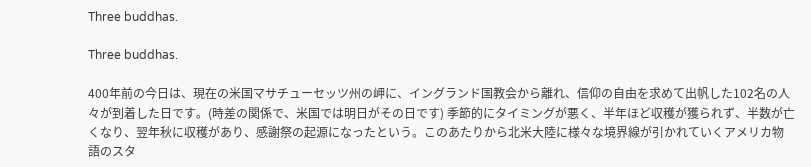Three buddhas.

Three buddhas.

400年前の今日は、現在の米国マサチューセッツ州の岬に、イングランド国教会から離れ、信仰の自由を求めて出帆した102名の人々が到着した日です。(時差の関係で、米国では明日がその日です) 季節的にタイミングが悪く、半年ほど収穫が獲られず、半数が亡くなり、翌年秋に収穫があり、感謝祭の起源になったという。このあたりから北米大陸に様々な境界線が引かれていくアメリカ物語のスタ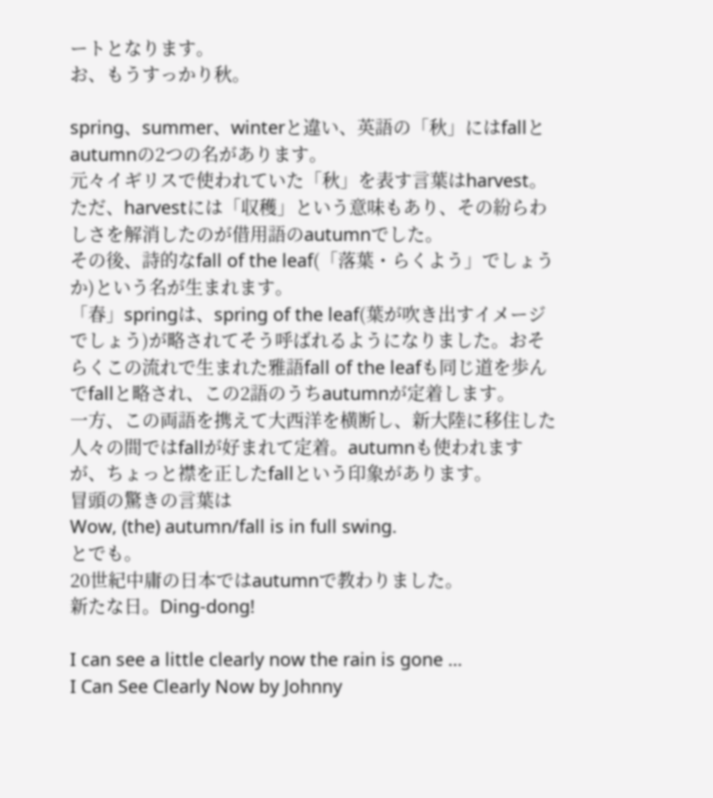ートとなります。
お、もうすっかり秋。

spring、summer、winterと違い、英語の「秋」にはfallとautumnの2つの名があります。
元々イギリスで使われていた「秋」を表す言葉はharvest。ただ、harvestには「収穫」という意味もあり、その紛らわしさを解消したのが借用語のautumnでした。
その後、詩的なfall of the leaf(「落葉・らくよう」でしょうか)という名が生まれます。
「春」springは、spring of the leaf(葉が吹き出すイメージでしょう)が略されてそう呼ばれるようになりました。おそらくこの流れで生まれた雅語fall of the leafも同じ道を歩んでfallと略され、この2語のうちautumnが定着します。
一方、この両語を携えて大西洋を横断し、新大陸に移住した人々の間ではfallが好まれて定着。autumnも使われますが、ちょっと襟を正したfallという印象があります。
冒頭の驚きの言葉は
Wow, (the) autumn/fall is in full swing.
とでも。
20世紀中庸の日本ではautumnで教わりました。
新たな日。Ding-dong!

I can see a little clearly now the rain is gone …
I Can See Clearly Now by Johnny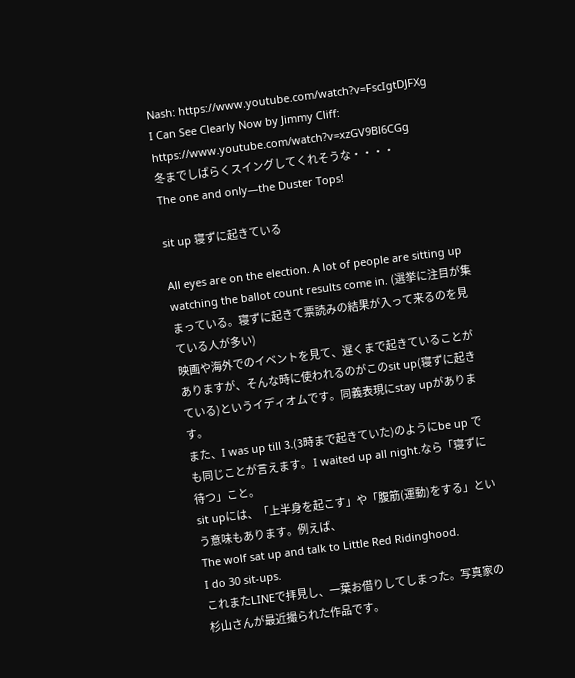Nash: https://www.youtube.com/watch?v=FscIgtDJFXg
I Can See Clearly Now by Jimmy Cliff:
https://www.youtube.com/watch?v=xzGV9Bl6CGg
冬までしばらくスイングしてくれそうな・・・・
The one and only―the Duster Tops!

sit up 寝ずに起きている

All eyes are on the election. A lot of people are sitting up watching the ballot count results come in. (選挙に注目が集まっている。寝ずに起きて票読みの結果が入って来るのを見ている人が多い)
映画や海外でのイベントを見て、遅くまで起きていることがありますが、そんな時に使われるのがこのsit up(寝ずに起きている)というイディオムです。同義表現にstay upがあります。
また、I was up till 3.(3時まで起きていた)のようにbe up でも同じことが言えます。 I waited up all night.なら「寝ずに待つ」こと。
sit upには、「上半身を起こす」や「腹筋(運動)をする」という意味もあります。例えば、
The wolf sat up and talk to Little Red Ridinghood.
I do 30 sit-ups.
これまたLINEで拝見し、一葉お借りしてしまった。写真家の杉山さんが最近撮られた作品です。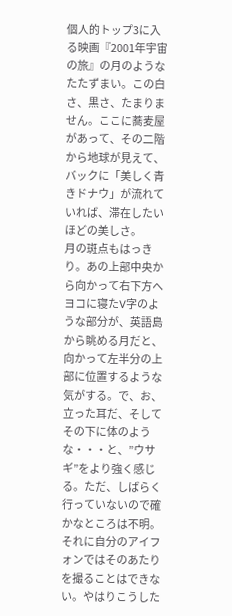個人的トップ3に入る映画『2001年宇宙の旅』の月のようなたたずまい。この白さ、黒さ、たまりません。ここに蕎麦屋があって、その二階から地球が見えて、バックに「美しく青きドナウ」が流れていれば、滞在したいほどの美しさ。
月の斑点もはっきり。あの上部中央から向かって右下方へヨコに寝たV字のような部分が、英語島から眺める月だと、向かって左半分の上部に位置するような気がする。で、お、立った耳だ、そしてその下に体のような・・・と、”ウサギ”をより強く感じる。ただ、しばらく行っていないので確かなところは不明。それに自分のアイフォンではそのあたりを撮ることはできない。やはりこうした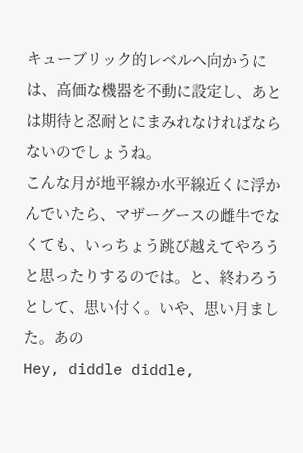キューブリック的レベルへ向かうには、高価な機器を不動に設定し、あとは期待と忍耐とにまみれなければならないのでしょうね。
こんな月が地平線か水平線近くに浮かんでいたら、マザーグースの雌牛でなくても、いっちょう跳び越えてやろうと思ったりするのでは。と、終わろうとして、思い付く。いや、思い月ました。あの
Hey, diddle diddle,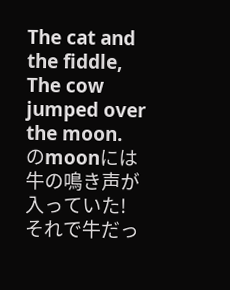The cat and the fiddle,
The cow jumped over the moon.
のmoonには牛の鳴き声が入っていた! それで牛だっ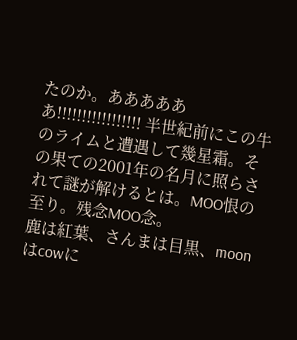たのか。ああああああ!!!!!!!!!!!!!!!!! 半世紀前にこの牛のライムと遭遇して幾星霜。その果ての2001年の名月に照らされて謎が解けるとは。MOO恨の至り。残念MOO念。
鹿は紅葉、さんまは目黒、moonはcowに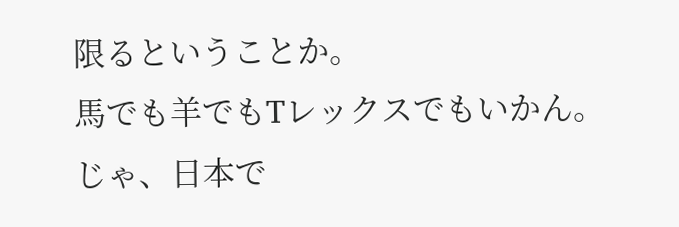限るということか。
馬でも羊でもTレックスでもいかん。じゃ、日本で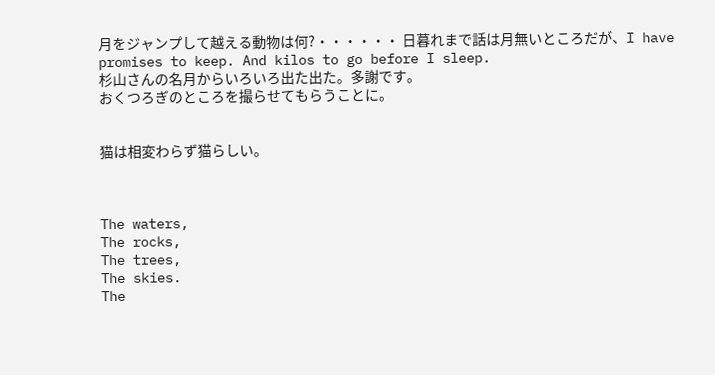月をジャンプして越える動物は何?・・・・・・ 日暮れまで話は月無いところだが、I have promises to keep. And kilos to go before I sleep.
杉山さんの名月からいろいろ出た出た。多謝です。
おくつろぎのところを撮らせてもらうことに。


猫は相変わらず猫らしい。



The waters,
The rocks,
The trees,
The skies.
The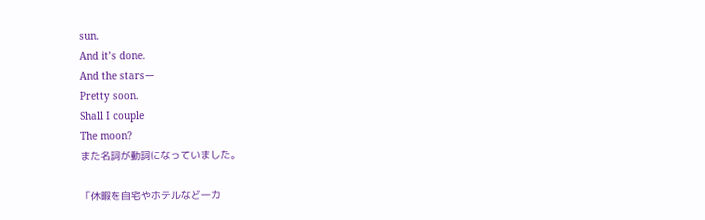sun.
And it’s done.
And the starsー
Pretty soon.
Shall I couple
The moon?
また名詞が動詞になっていました。

「休暇を自宅やホテルなど一カ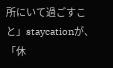所にいて過ごすこと」staycationが、「休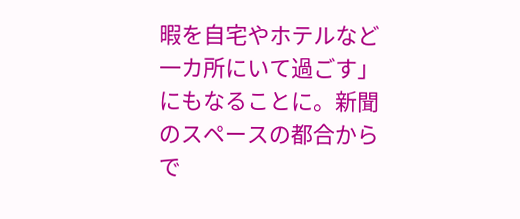暇を自宅やホテルなど一カ所にいて過ごす」にもなることに。新聞のスペースの都合からで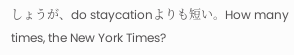しょうが、do staycationよりも短い。How many times, the New York Times?